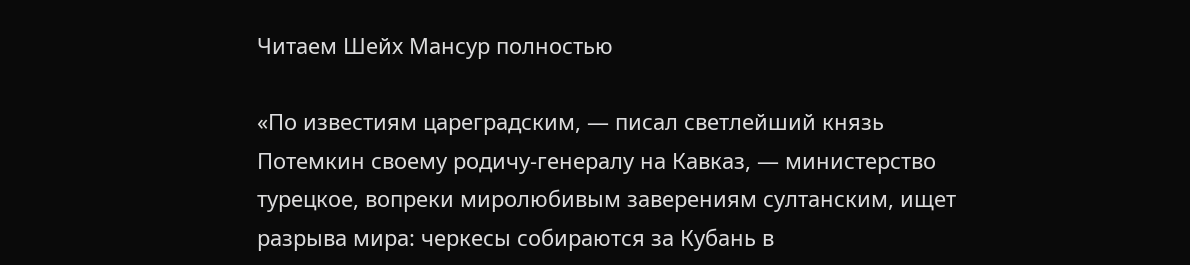Читаем Шейх Мансур полностью

«По известиям цареградским, — писал светлейший князь Потемкин своему родичу-генералу на Кавказ, — министерство турецкое, вопреки миролюбивым заверениям султанским, ищет разрыва мира: черкесы собираются за Кубань в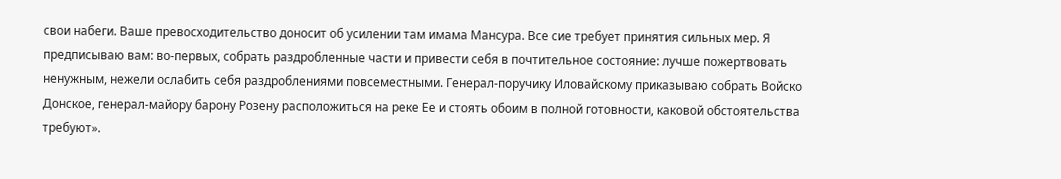свои набеги. Ваше превосходительство доносит об усилении там имама Мансура. Все сие требует принятия сильных мер. Я предписываю вам: во-первых, собрать раздробленные части и привести себя в почтительное состояние: лучше пожертвовать ненужным, нежели ослабить себя раздроблениями повсеместными. Генерал-поручику Иловайскому приказываю собрать Войско Донское, генерал-майору барону Розену расположиться на реке Ее и стоять обоим в полной готовности, каковой обстоятельства требуют».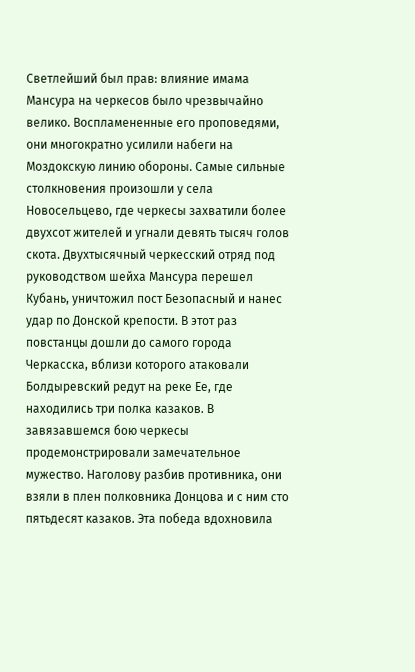Светлейший был прав: влияние имама Мансура на черкесов было чрезвычайно велико. Воспламененные его проповедями, они многократно усилили набеги на Моздокскую линию обороны. Самые сильные столкновения произошли у села Новосельцево, где черкесы захватили более двухсот жителей и угнали девять тысяч голов скота. Двухтысячный черкесский отряд под руководством шейха Мансура перешел Кубань, уничтожил пост Безопасный и нанес удар по Донской крепости. В этот раз повстанцы дошли до самого города Черкасска, вблизи которого атаковали Болдыревский редут на реке Ее, где находились три полка казаков. В завязавшемся бою черкесы продемонстрировали замечательное мужество. Наголову разбив противника, они взяли в плен полковника Донцова и с ним сто пятьдесят казаков. Эта победа вдохновила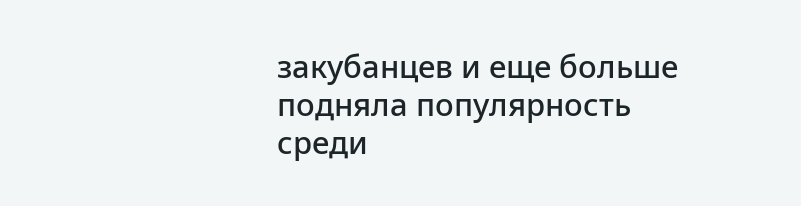закубанцев и еще больше подняла популярность среди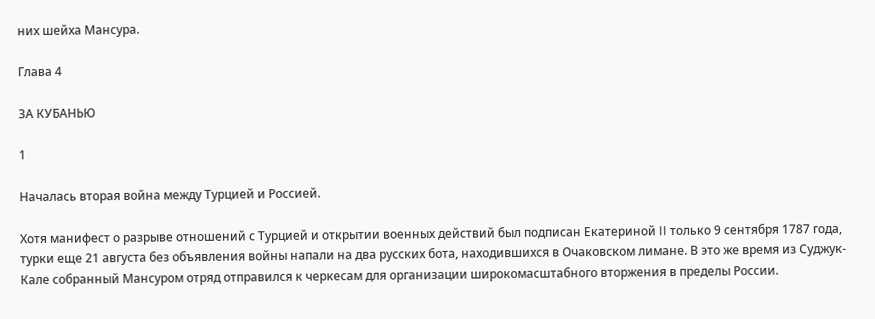них шейха Мансура.

Глава 4

ЗА КУБАНЬЮ

1

Началась вторая война между Турцией и Россией.

Хотя манифест о разрыве отношений с Турцией и открытии военных действий был подписан Екатериной II только 9 сентября 1787 года, турки еще 21 августа без объявления войны напали на два русских бота, находившихся в Очаковском лимане. В это же время из Суджук-Кале собранный Мансуром отряд отправился к черкесам для организации широкомасштабного вторжения в пределы России.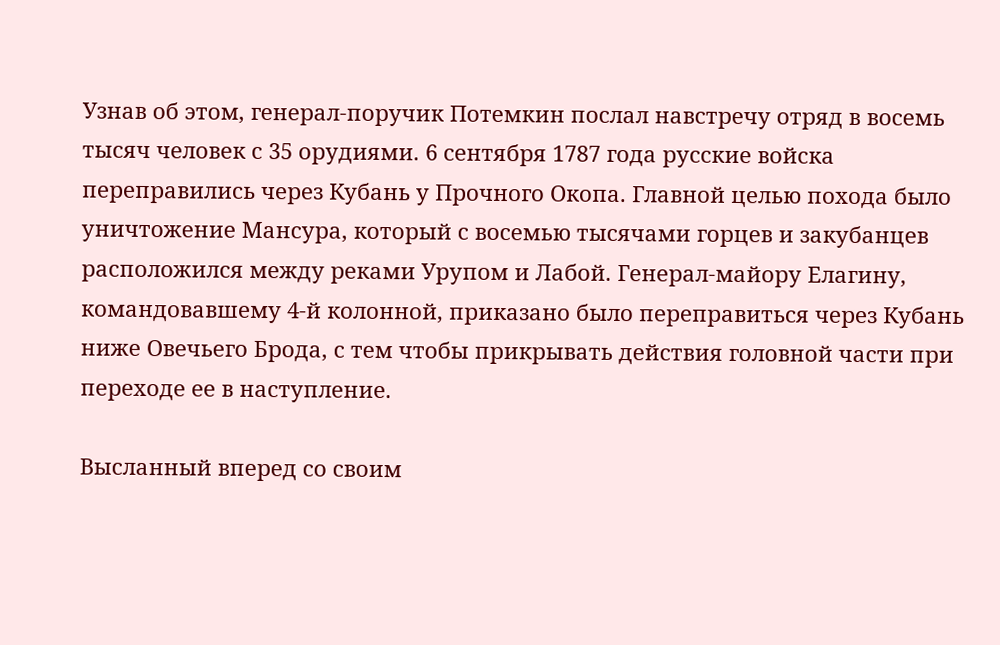Узнав об этом, генерал-поручик Потемкин послал навстречу отряд в восемь тысяч человек с 35 орудиями. 6 сентября 1787 года русские войска переправились через Кубань у Прочного Окопа. Главной целью похода было уничтожение Мансура, который с восемью тысячами горцев и закубанцев расположился между реками Урупом и Лабой. Генерал-майору Елагину, командовавшему 4-й колонной, приказано было переправиться через Кубань ниже Овечьего Брода, с тем чтобы прикрывать действия головной части при переходе ее в наступление.

Высланный вперед со своим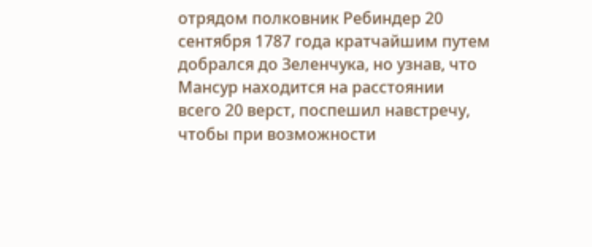отрядом полковник Ребиндер 20 сентября 1787 года кратчайшим путем добрался до Зеленчука, но узнав, что Мансур находится на расстоянии всего 20 верст, поспешил навстречу, чтобы при возможности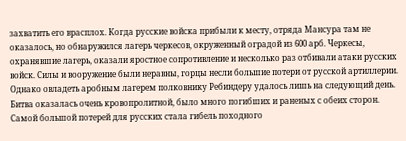захватить его врасплох. Когда русские войска прибыли к месту, отряда Мансура там не оказалось, но обнаружился лагерь черкесов, окруженный оградой из 600 арб. Черкесы, охранявшие лагерь, оказали яростное сопротивление и несколько раз отбивали атаки русских войск. Силы и вооружение были неравны, горцы несли большие потери от русской артиллерии. Однако овладеть аробным лагерем полковнику Ребиндеру удалось лишь на следующий день. Битва оказалась очень кровопролитной, было много погибших и раненых с обеих сторон. Самой большой потерей для русских стала гибель походного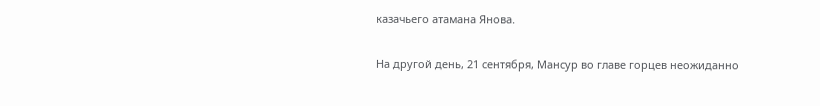казачьего атамана Янова.

На другой день, 21 сентября, Мансур во главе горцев неожиданно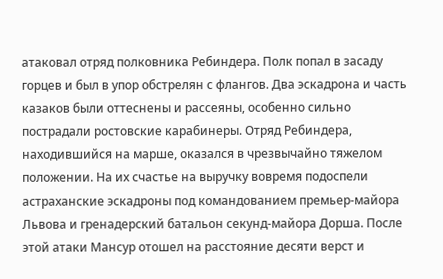атаковал отряд полковника Ребиндера. Полк попал в засаду горцев и был в упор обстрелян с флангов. Два эскадрона и часть казаков были оттеснены и рассеяны, особенно сильно пострадали ростовские карабинеры. Отряд Ребиндера, находившийся на марше, оказался в чрезвычайно тяжелом положении. На их счастье на выручку вовремя подоспели астраханские эскадроны под командованием премьер-майора Львова и гренадерский батальон секунд-майора Дорша. После этой атаки Мансур отошел на расстояние десяти верст и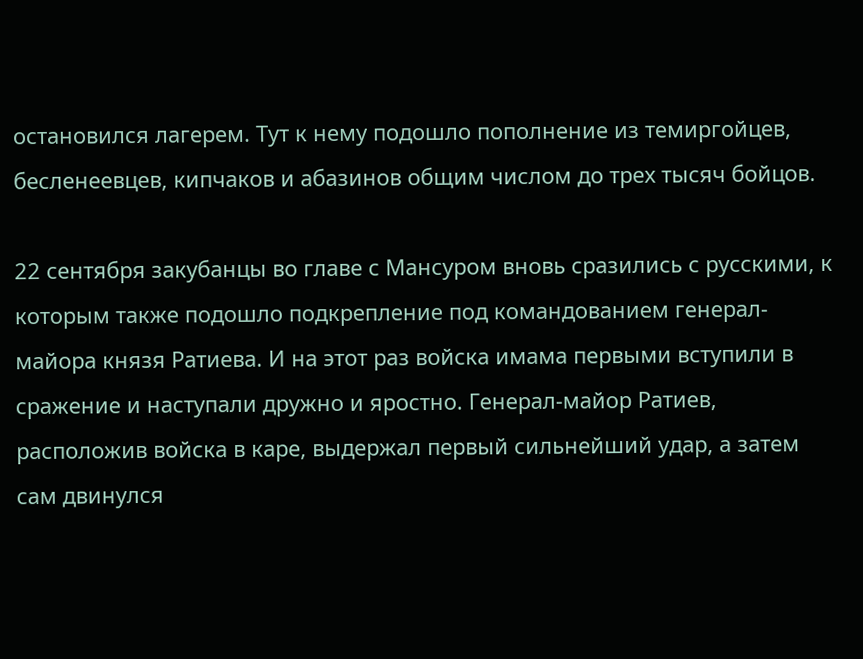остановился лагерем. Тут к нему подошло пополнение из темиргойцев, бесленеевцев, кипчаков и абазинов общим числом до трех тысяч бойцов.

22 сентября закубанцы во главе с Мансуром вновь сразились с русскими, к которым также подошло подкрепление под командованием генерал-майора князя Ратиева. И на этот раз войска имама первыми вступили в сражение и наступали дружно и яростно. Генерал-майор Ратиев, расположив войска в каре, выдержал первый сильнейший удар, а затем сам двинулся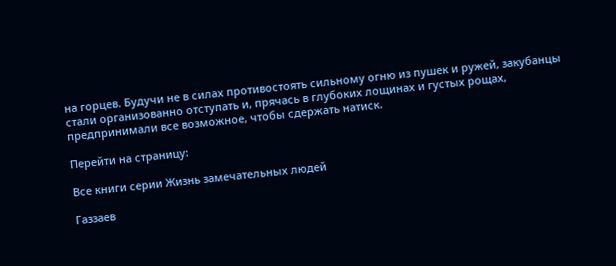на горцев. Будучи не в силах противостоять сильному огню из пушек и ружей, закубанцы стали организованно отступать и, прячась в глубоких лощинах и густых рощах, предпринимали все возможное, чтобы сдержать натиск.

Перейти на страницу:

Все книги серии Жизнь замечательных людей

Газзаев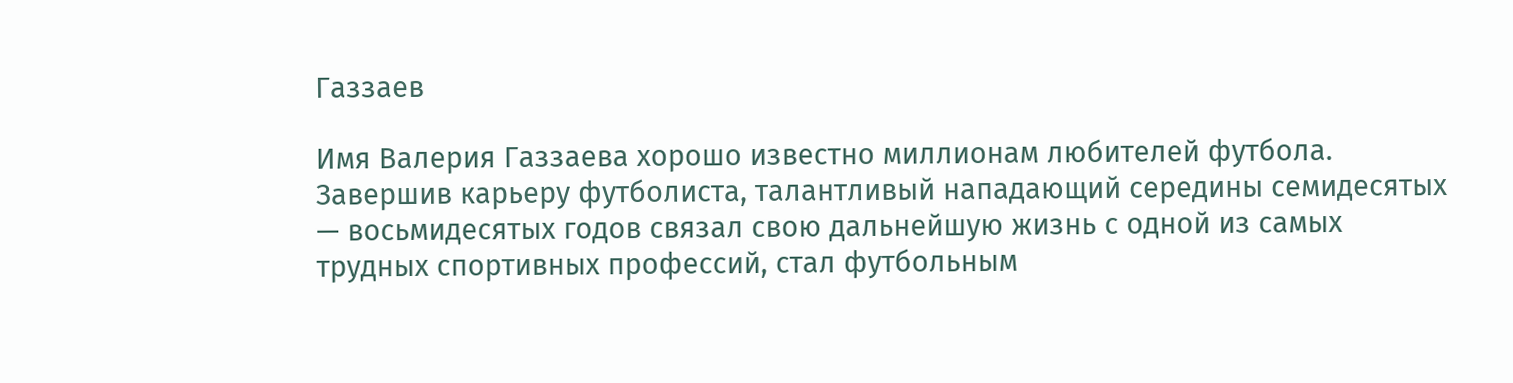Газзаев

Имя Валерия Газзаева хорошо известно миллионам любителей футбола. Завершив карьеру футболиста, талантливый нападающий середины семидесятых — восьмидесятых годов связал свою дальнейшую жизнь с одной из самых трудных спортивных профессий, стал футбольным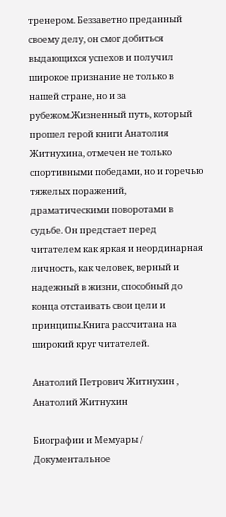тренером. Беззаветно преданный своему делу, он смог добиться выдающихся успехов и получил широкое признание не только в нашей стране, но и за рубежом.Жизненный путь, который прошел герой книги Анатолия Житнухина, отмечен не только спортивными победами, но и горечью тяжелых поражений, драматическими поворотами в судьбе. Он предстает перед читателем как яркая и неординарная личность, как человек, верный и надежный в жизни, способный до конца отстаивать свои цели и принципы.Книга рассчитана на широкий круг читателей.

Анатолий Петрович Житнухин , Анатолий Житнухин

Биографии и Мемуары / Документальное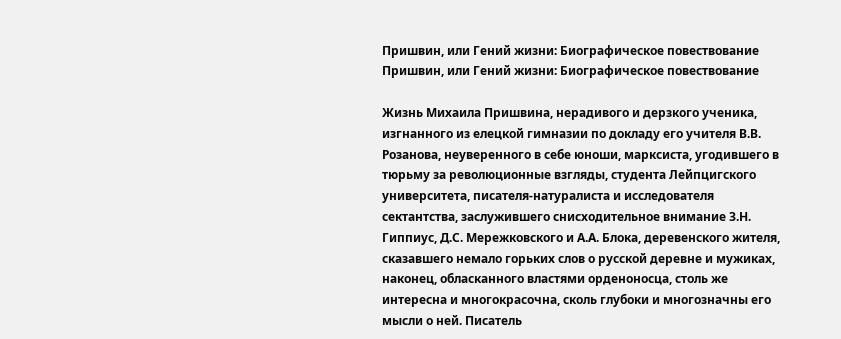Пришвин, или Гений жизни: Биографическое повествование
Пришвин, или Гений жизни: Биографическое повествование

Жизнь Михаила Пришвина, нерадивого и дерзкого ученика, изгнанного из елецкой гимназии по докладу его учителя В.В. Розанова, неуверенного в себе юноши, марксиста, угодившего в тюрьму за революционные взгляды, студента Лейпцигского университета, писателя-натуралиста и исследователя сектантства, заслужившего снисходительное внимание З.Н. Гиппиус, Д.С. Мережковского и А.А. Блока, деревенского жителя, сказавшего немало горьких слов о русской деревне и мужиках, наконец, обласканного властями орденоносца, столь же интересна и многокрасочна, сколь глубоки и многозначны его мысли о ней. Писатель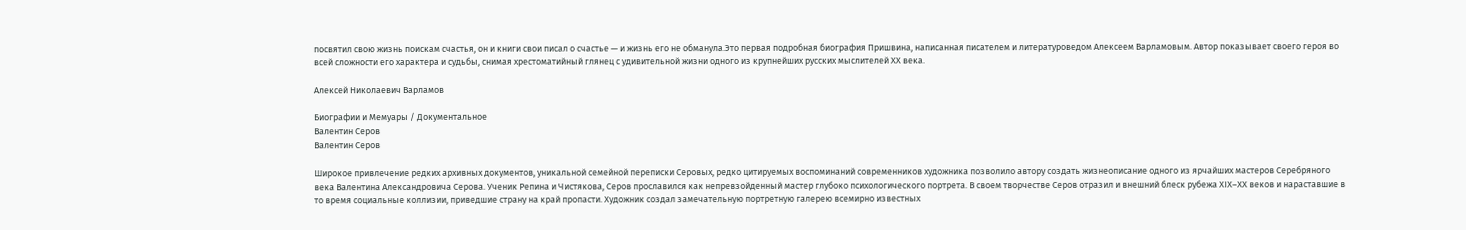посвятил свою жизнь поискам счастья, он и книги свои писал о счастье — и жизнь его не обманула.Это первая подробная биография Пришвина, написанная писателем и литературоведом Алексеем Варламовым. Автор показывает своего героя во всей сложности его характера и судьбы, снимая хрестоматийный глянец с удивительной жизни одного из крупнейших русских мыслителей XX века.

Алексей Николаевич Варламов

Биографии и Мемуары / Документальное
Валентин Серов
Валентин Серов

Широкое привлечение редких архивных документов, уникальной семейной переписки Серовых, редко цитируемых воспоминаний современников художника позволило автору создать жизнеописание одного из ярчайших мастеров Серебряного века Валентина Александровича Серова. Ученик Репина и Чистякова, Серов прославился как непревзойденный мастер глубоко психологического портрета. В своем творчестве Серов отразил и внешний блеск рубежа XIX–XX веков и нараставшие в то время социальные коллизии, приведшие страну на край пропасти. Художник создал замечательную портретную галерею всемирно известных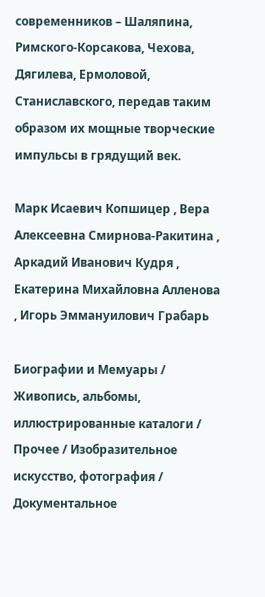современников – Шаляпина, Римского-Корсакова, Чехова, Дягилева, Ермоловой, Станиславского, передав таким образом их мощные творческие импульсы в грядущий век.

Марк Исаевич Копшицер , Вера Алексеевна Смирнова-Ракитина , Аркадий Иванович Кудря , Екатерина Михайловна Алленова , Игорь Эммануилович Грабарь

Биографии и Мемуары / Живопись, альбомы, иллюстрированные каталоги / Прочее / Изобразительное искусство, фотография / Документальное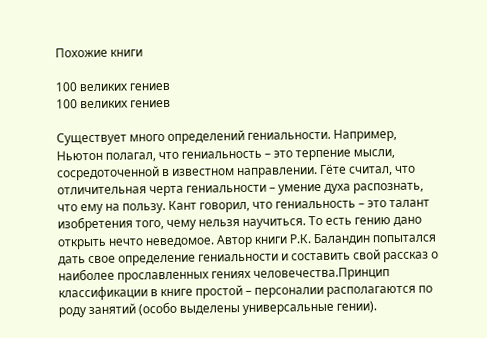Похожие книги

100 великих гениев
100 великих гениев

Существует много определений гениальности. Например, Ньютон полагал, что гениальность – это терпение мысли, сосредоточенной в известном направлении. Гёте считал, что отличительная черта гениальности – умение духа распознать, что ему на пользу. Кант говорил, что гениальность – это талант изобретения того, чему нельзя научиться. То есть гению дано открыть нечто неведомое. Автор книги Р.К. Баландин попытался дать свое определение гениальности и составить свой рассказ о наиболее прославленных гениях человечества.Принцип классификации в книге простой – персоналии располагаются по роду занятий (особо выделены универсальные гении).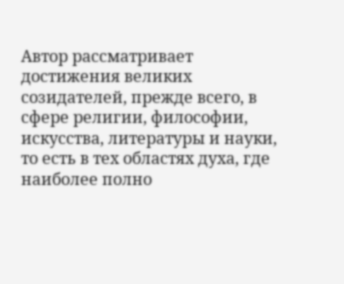Автор рассматривает достижения великих созидателей, прежде всего, в сфере религии, философии, искусства, литературы и науки, то есть в тех областях духа, где наиболее полно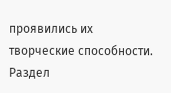проявились их творческие способности. Раздел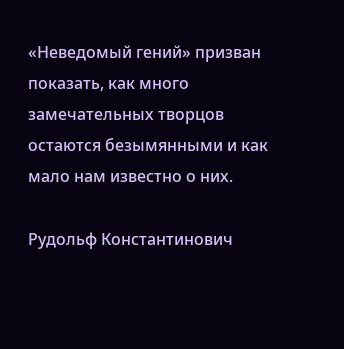«Неведомый гений» призван показать, как много замечательных творцов остаются безымянными и как мало нам известно о них.

Рудольф Константинович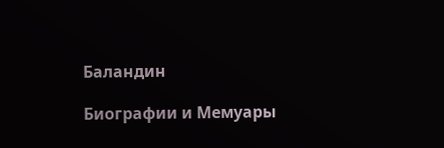Баландин

Биографии и Мемуары